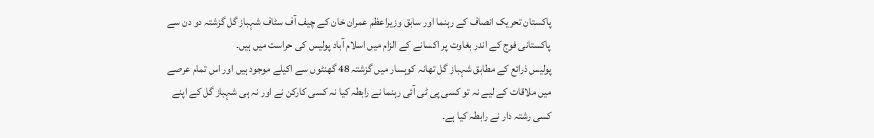پاکستان تحریک انصاف کے رہنما اور سابق وزیراعظم عمران خان کے چیف آف سٹاف شہباز گل گزشتہ دو دن سے پاکستانی فوج کے اندر بغاوت پر اکسانے کے الزام میں اسلام آباد پولیس کی حراست میں ہیں۔
پولیس ذرائع کے مطابق شہباز گل تھانہ کوہسار میں گزشتہ 48 گھنٹوں سے اکیلے موجود ہیں اور اس تمام عرصے میں ملاقات کے لیے نہ تو کسی پی ٹی آئی رہنما نے رابطہ کیا نہ کسی کارکن نے اور نہ ہی شہباز گل کے اپنے کسی رشتہ دار نے رابطہ کیا ہے۔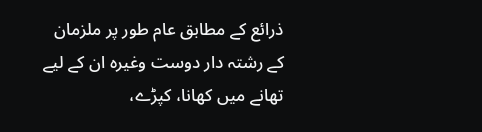ذرائع کے مطابق عام طور پر ملزمان کے رشتہ دار دوست وغیرہ ان کے لیے تھانے میں کھانا، کپڑے،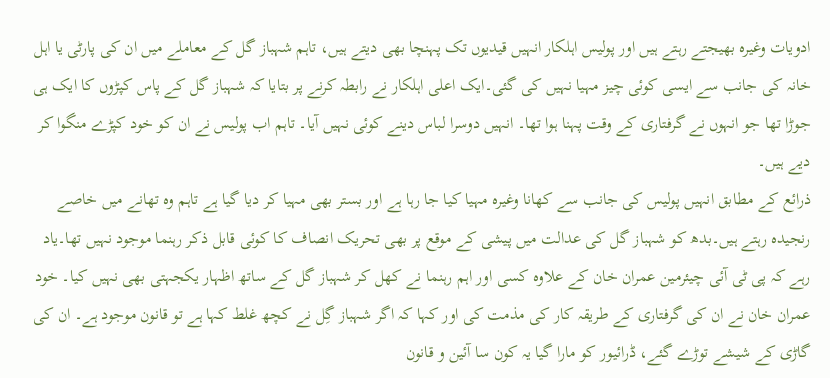ادویات وغیرہ بھیجتے رہتے ہیں اور پولیس اہلکار انہیں قیدیوں تک پہنچا بھی دیتے ہیں، تاہم شہباز گل کے معاملے میں ان کی پارٹی یا اہل خانہ کی جانب سے ایسی کوئی چیز مہیا نہیں کی گئی۔ایک اعلی اہلکار نے رابطہ کرنے پر بتایا کہ شہباز گل کے پاس کپڑوں کا ایک ہی جوڑا تھا جو انہوں نے گرفتاری کے وقت پہنا ہوا تھا۔ انہیں دوسرا لباس دینے کوئی نہیں آیا۔ تاہم اب پولیس نے ان کو خود کپڑے منگوا کر دیے ہیں۔
ذرائع کے مطابق انہیں پولیس کی جانب سے کھانا وغیرہ مہیا کیا جا رہا ہے اور بستر بھی مہیا کر دیا گیا ہے تاہم وہ تھانے میں خاصے رنجیدہ رہتے ہیں۔بدھ کو شہباز گل کی عدالت میں پیشی کے موقع پر بھی تحریک انصاف کا کوئی قابل ذکر رہنما موجود نہیں تھا۔یاد رہے کہ پی ٹی آئی چیئرمین عمران خان کے علاوہ کسی اور اہم رہنما نے کھل کر شہباز گل کے ساتھ اظہار یکجہتی بھی نہیں کیا۔ خود عمران خان نے ان کی گرفتاری کے طریقہ کار کی مذمت کی اور کہا کہ اگر شہباز گِل نے کچھ غلط کہا ہے تو قانون موجود ہے۔ ان کی گاڑی کے شیشے توڑے گئے، ڈرائیور کو مارا گیا یہ کون سا آئین و قانون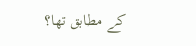کے مطابق تھا؟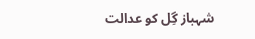شہباز گِل کو عدالت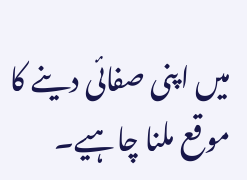میں اپنی صفائی دینے کا موقع ملنا چاہیے۔